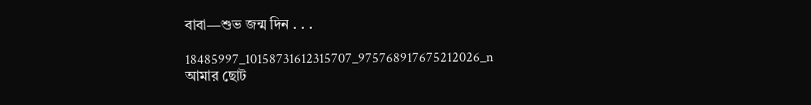বাবা—শুভ জন্ম দিন . . .

18485997_10158731612315707_975768917675212026_n
আমার ছোট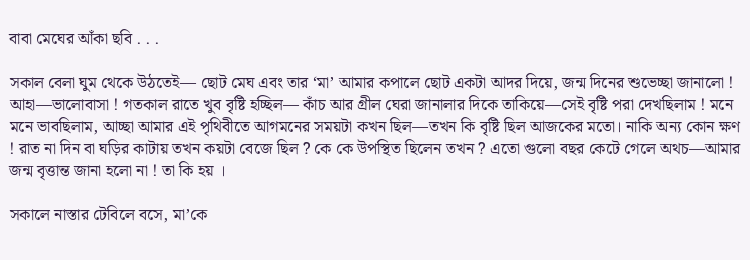বাবা মেঘের আঁকা ছবি . . .

সকাল বেলা ঘুম থেকে উঠতেই— ছোট মেঘ এবং তার ‘মা’ আমার কপালে ছোট একটা আদর দিয়ে, জন্ম দিনের শুভেচ্ছা জানালো ! আহা—ভালোবাসা ! গতকাল রাতে খুব বৃষ্টি হচ্ছিল— কাঁচ আর গ্রীল ঘেরা জানালার দিকে তাকিয়ে—সেই বৃষ্টি পরা দেখছিলাম ! মনে মনে ভাবছিলাম, আচ্ছা আমার এই পৃথিবীতে আগমনের সময়টা কখন ছিল—তখন কি বৃষ্টি ছিল আজকের মতো। নাকি অন্য কোন ক্ষণ ! রাত না দিন বা ঘড়ির কাটায় তখন কয়টা বেজে ছিল ? কে কে উপস্থিত ছিলেন তখন ? এতো গুলো বছর কেটে গেলে অথচ—আমার জন্ম বৃত্তান্ত জানা হলো না ! তা কি হয় ।

সকালে নাস্তার টেবিলে বসে, মা’কে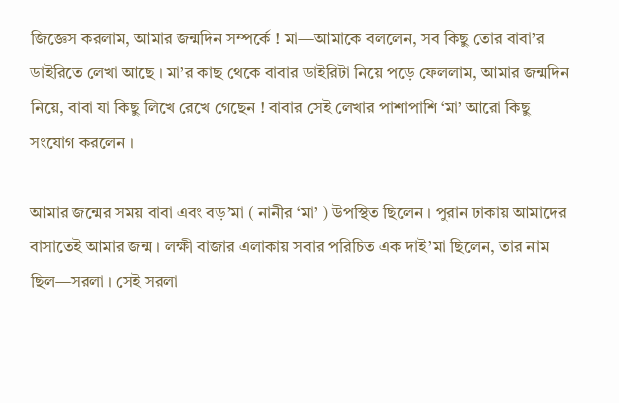জিজ্ঞেস করলাম, আমার জন্মদিন সম্পর্কে ! মা—আমাকে বললেন, সব কিছু তোর বাবা’র ডাইরিতে লেখা আছে । মা’র কাছ থেকে বাবার ডাইরিটা নিয়ে পড়ে ফেললাম, আমার জন্মদিন নিয়ে, বাবা যা কিছু লিখে রেখে গেছেন ! বাবার সেই লেখার পাশাপাশি ‘মা’ আরো কিছু সংযোগ করলেন ।

আমার জন্মের সময় বাবা এবং বড়’মা ( নানীর ‘মা’ ) উপস্থিত ছিলেন । পুরান ঢাকায় আমাদের বাসাতেই আমার জন্ম । লক্ষী বাজার এলাকায় সবার পরিচিত এক দাই’মা ছিলেন, তার নাম ছিল—সরলা । সেই সরলা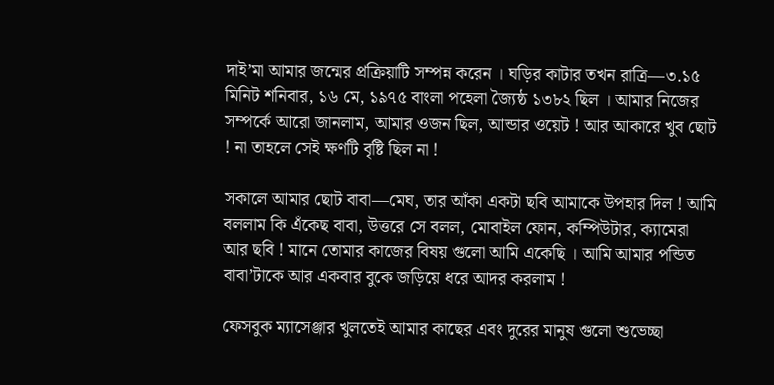দাই’মা আমার জন্মের প্রক্রিয়াটি সম্পন্ন করেন । ঘড়ির কাটার তখন রাত্রি—৩.১৫ মিনিট শনিবার, ১৬ মে, ১৯৭৫ বাংলা পহেলা জ্যৈষ্ঠ ১৩৮২ ছিল । আমার নিজের সম্পর্কে আরো জানলাম, আমার ওজন ছিল, আন্ডার ওয়েট ! আর আকারে খুব ছোট ! না তাহলে সেই ক্ষণটি বৃষ্টি ছিল না !

সকালে আমার ছোট বাবা—মেঘ, তার আঁকা একটা ছবি আমাকে উপহার দিল ! আমি বললাম কি এঁকেছ বাবা, উত্তরে সে বলল, মোবাইল ফোন, কম্পিউটার, ক্যামেরা আর ছবি ! মানে তোমার কাজের বিষয় গুলো আমি একেছি । আমি আমার পন্ডিত বাবা’টাকে আর একবার বুকে জড়িয়ে ধরে আদর করলাম !

ফেসবুক ম্যাসেঞ্জার খুলতেই আমার কাছের এবং দুরের মানুষ গুলো শুভেচ্ছা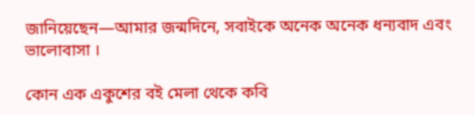জানিয়েছেন—আমার জন্মদিনে, সবাইকে অনেক অনেক ধন্যবাদ এবং ভালোবাসা ।

কোন এক একুশের বই মেলা থেকে কবি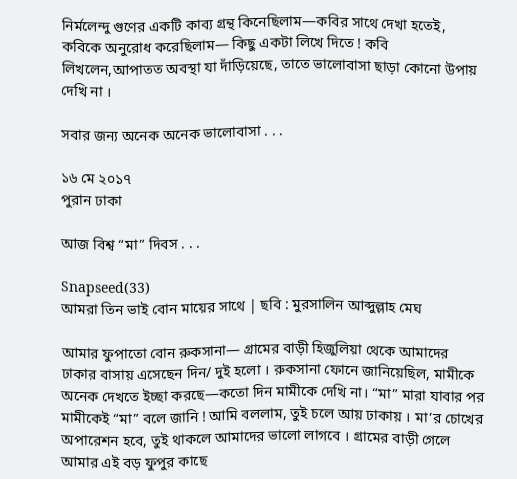নির্মলেন্দু গুণের একটি কাব্য গ্রন্থ কিনেছিলাম—কবির সাথে দেখা হতেই, কবিকে অনুরোধ করেছিলাম— কিছু একটা লিখে দিতে ! কবি লিখলেন,আপাতত অবস্থা যা দাঁড়িয়েছে, তাতে ভালোবাসা ছাড়া কোনো উপায় দেখি না ।

সবার জন্য অনেক অনেক ভালোবাসা . . .

১৬ মে ২০১৭
পুরান ঢাকা

আজ বিশ্ব “মা” দিবস . . .

Snapseed(33)
আমরা তিন ভাই বোন মায়ের সাথে | ছবি : মুরসালিন আব্দুল্লাহ মেঘ

আমার ফুপাতো বোন রুকসানা— গ্রামের বাড়ী হিজুলিয়া থেকে আমাদের ঢাকার বাসায় এসেছেন দিন/ দুই হলো । রুকসানা ফোনে জানিয়েছিল, মামীকে অনেক দেখতে ইচ্ছা করছে—কতো দিন মামীকে দেখি না। “মা” মারা যাবার পর মামীকেই “মা” বলে জানি ! আমি বললাম, তুই চলে আয় ঢাকায় । মা’র চোখের অপারেশন হবে, তুই থাকলে আমাদের ভালো লাগবে । গ্রামের বাড়ী গেলে আমার এই বড় ফুপুর কাছে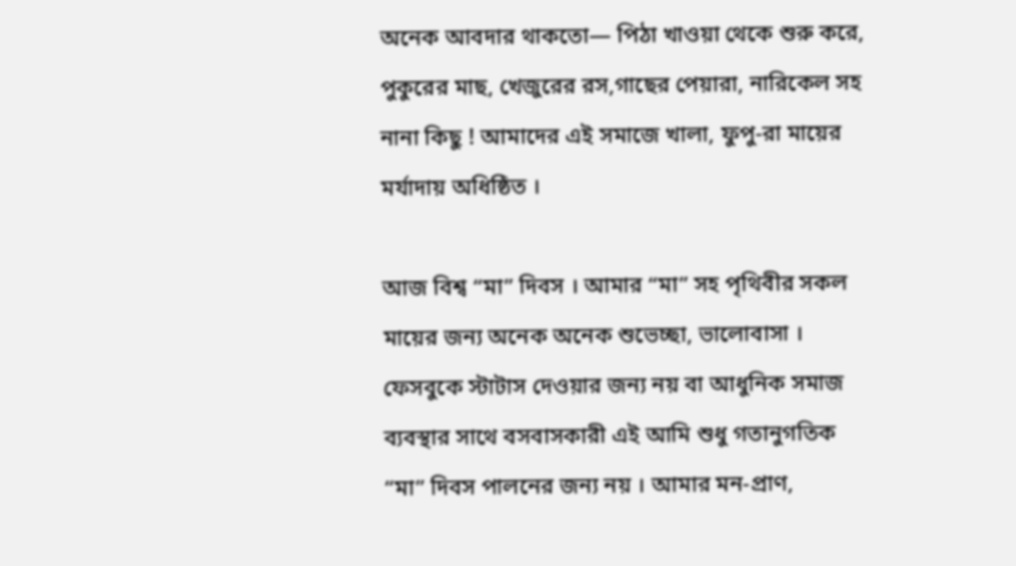অনেক আবদার থাকতো— পিঠা খাওয়া থেকে শুরু করে, পুকুরের মাছ, খেজুরের রস,গাছের পেয়ারা, নারিকেল সহ নানা কিছু ! আমাদের এই সমাজে খালা, ফুপু-রা মায়ের মর্যাদায় অধিষ্ঠিত ।

আজ বিশ্ব “মা” দিবস । আমার “মা” সহ পৃথিবীর সকল মায়ের জন্য অনেক অনেক শুভেচ্ছা, ভালোবাসা । ফেসবুকে স্টাটাস দেওয়ার জন্য নয় বা আধুনিক সমাজ ব্যবস্থার সাথে বসবাসকারী এই আমি শুধু গতানুগতিক “মা” দিবস পালনের জন্য নয় । আমার মন-প্রাণ,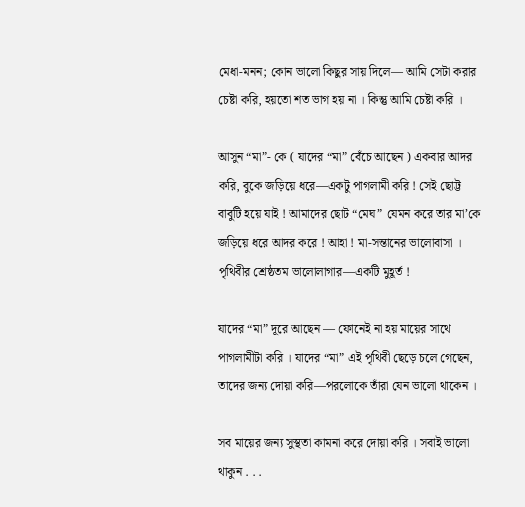মেধা-মনন; কোন ভালো কিছুর সায় দিলে— আমি সেটা করার চেষ্টা করি, হয়তো শত ভাগ হয় না । কিন্তু আমি চেষ্টা করি ।

আসুন “মা”- কে ( যাদের “মা” বেঁচে আছেন ) একবার আদর করি, বুকে জড়িয়ে ধরে—একটু পাগলামী করি ! সেই ছোট্ট বাবুটি হয়ে যাই ! আমাদের ছোট “মেঘ” যেমন করে তার মা’কে জড়িয়ে ধরে আদর করে ! আহা ! মা-সন্তানের ভালোবাসা । পৃথিবীর শ্রেষ্ঠতম ভালোলাগার—একটি মুহূর্ত !

যাদের “মা” দূরে আছেন — ফোনেই না হয় মায়ের সাথে পাগলামীটা করি । যাদের “মা” এই পৃথিবী ছেড়ে চলে গেছেন, তাদের জন্য দোয়া করি—পরলোকে তাঁরা যেন ভালো থাকেন ।

সব মায়ের জন্য সুস্থতা কামনা করে দোয়া করি । সবাই ভালো থাকুন . . .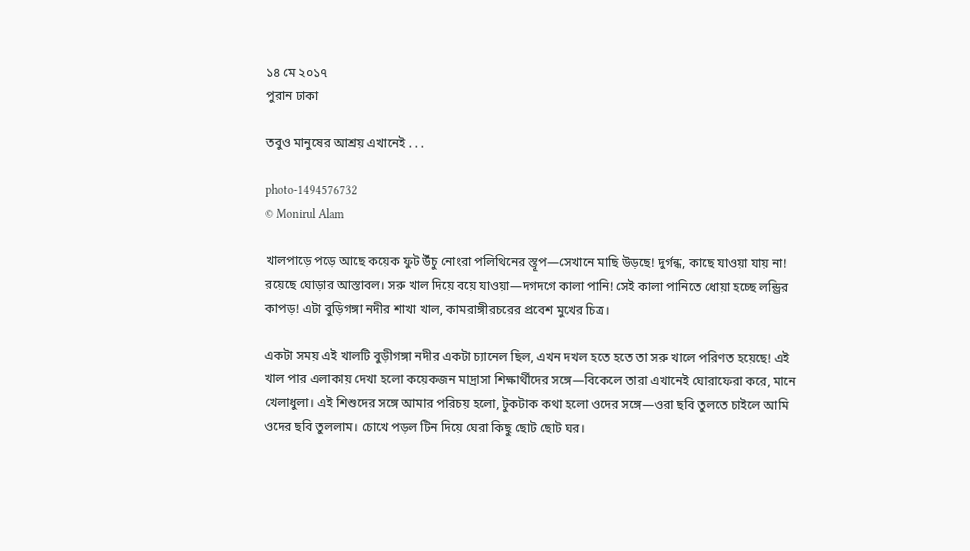১৪ মে ২০১৭
পুরান ঢাকা

তবুও মানুষের আশ্রয় এখানেই . . .

photo-1494576732
© Monirul Alam

খালপাড়ে পড়ে আছে কয়েক ফুট উঁচু নোংরা পলিথিনের স্তূপ—সেখানে মাছি উড়ছে! দুর্গন্ধ, কাছে যাওয়া যায় না! রয়েছে ঘোড়ার আস্তাবল। সরু খাল দিয়ে বয়ে যাওয়া—দগদগে কালা পানি! সেই কালা পানিতে ধোয়া হচ্ছে লন্ড্রির কাপড়! এটা বুড়িগঙ্গা নদীর শাখা খাল, কামরাঙ্গীরচরের প্রবেশ মুখের চিত্র।

একটা সময় এই খালটি বুড়ীগঙ্গা নদীর একটা চ্যানেল ছিল, এখন দখল হতে হতে তা সরু খালে পরিণত হয়েছে! এই খাল পার এলাকায় দেখা হলো কয়েকজন মাদ্রাসা শিক্ষার্থীদের সঙ্গে—বিকেলে তারা এখানেই ঘোরাফেরা করে, মানে খেলাধুলা। এই শিশুদের সঙ্গে আমার পরিচয় হলো, টুকটাক কথা হলো ওদের সঙ্গে—ওরা ছবি তুলতে চাইলে আমি ওদের ছবি তুললাম। চোখে পড়ল টিন দিয়ে ঘেরা কিছু ছোট ছোট ঘর।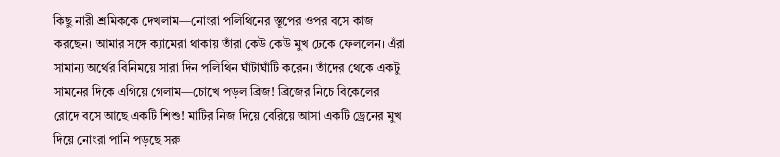কিছু নারী শ্রমিককে দেখলাম—নোংরা পলিথিনের স্তূপের ওপর বসে কাজ করছেন। আমার সঙ্গে ক্যামেরা থাকায় তাঁরা কেউ কেউ মুখ ঢেকে ফেললেন। এঁরা সামান্য অর্থের বিনিময়ে সারা দিন পলিথিন ঘাঁটাঘাঁটি করেন। তাঁদের থেকে একটু সামনের দিকে এগিয়ে গেলাম—চোখে পড়ল ব্রিজ! ব্রিজের নিচে বিকেলের রোদে বসে আছে একটি শিশু! মাটির নিজ দিয়ে বেরিয়ে আসা একটি ড্রেনের মুখ দিয়ে নোংরা পানি পড়ছে সরু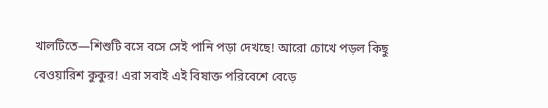খালটিতে—শিশুটি বসে বসে সেই পানি পড়া দেখছে! আরো চোখে পড়ল কিছু বেওয়ারিশ কুকুর! এরা সবাই এই বিষাক্ত পরিবেশে বেড়ে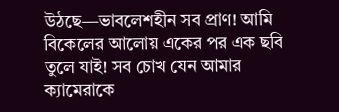উঠছে—ভাবলেশহীন সব প্রাণ! আমি বিকেলের আলোয় একের পর এক ছবি তুলে যাই! সব চোখ যেন আমার ক্যামেরাকে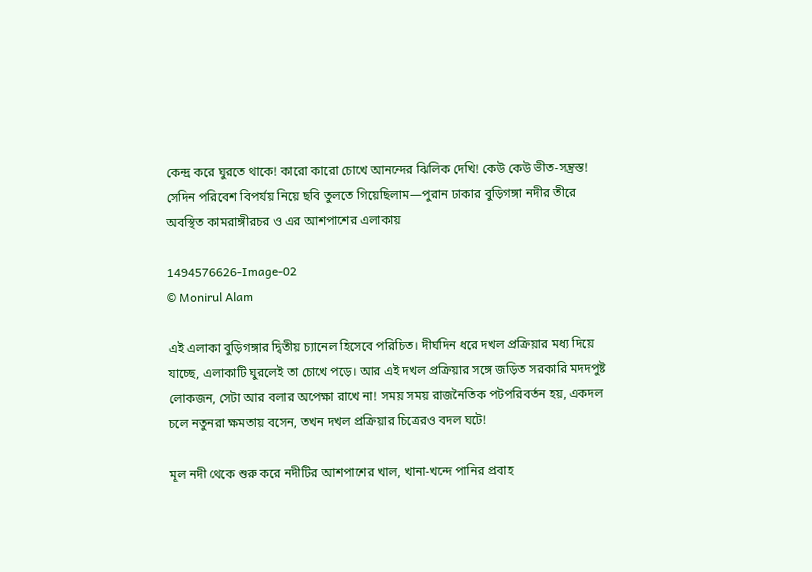কেন্দ্র করে ঘুরতে থাকে! কারো কারো চোখে আনন্দের ঝিলিক দেখি! কেউ কেউ ভীত-সন্ত্রস্ত! সেদিন পরিবেশ বিপর্যয় নিয়ে ছবি তুলতে গিয়েছিলাম—পুরান ঢাকার বুড়িগঙ্গা নদীর তীরে অবস্থিত কামরাঙ্গীরচর ও এর আশপাশের এলাকায়

1494576626-Image-02
© Monirul Alam

এই এলাকা বুড়িগঙ্গার দ্বিতীয় চ্যানেল হিসেবে পরিচিত। দীর্ঘদিন ধরে দখল প্রক্রিয়ার মধ্য দিয়ে যাচ্ছে, এলাকাটি ঘুরলেই তা চোখে পড়ে। আর এই দখল প্রক্রিয়ার সঙ্গে জড়িত সরকারি মদদপুষ্ট লোকজন, সেটা আর বলার অপেক্ষা রাখে না! সময় সময় রাজনৈতিক পটপরিবর্তন হয়, একদল চলে নতুনরা ক্ষমতায় বসেন, তখন দখল প্রক্রিয়ার চিত্রেরও বদল ঘটে!

মূল নদী থেকে শুরু করে নদীটির আশপাশের খাল, খানা-খন্দে পানির প্রবাহ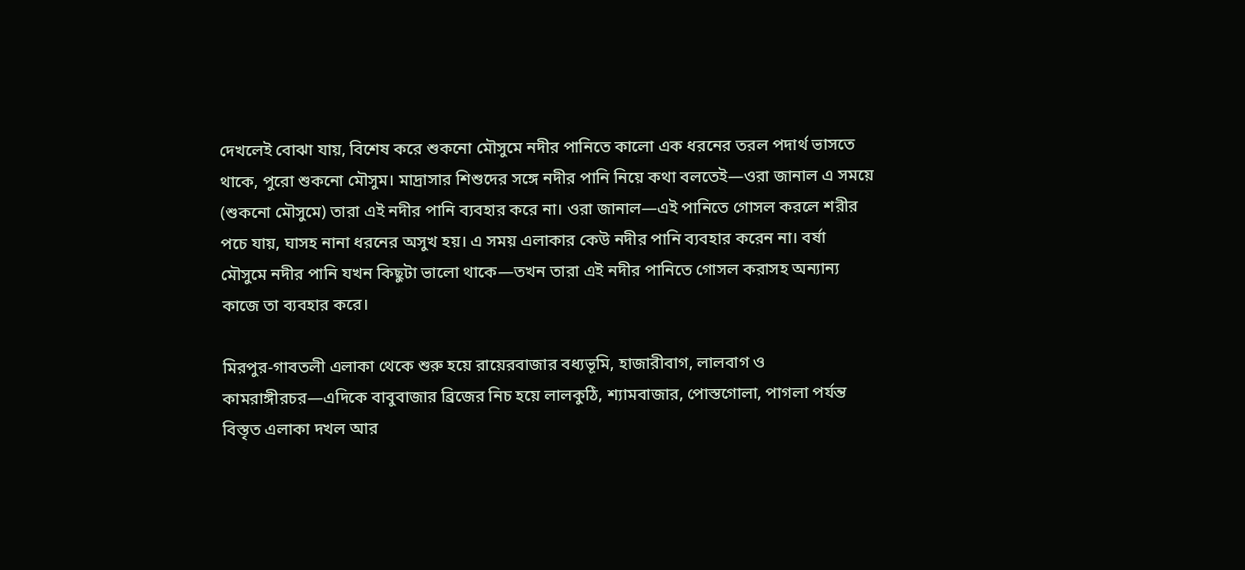দেখলেই বোঝা যায়, বিশেষ করে শুকনো মৌসুমে নদীর পানিতে কালো এক ধরনের তরল পদার্থ ভাসতে থাকে, পুরো শুকনো মৌসুম। মাদ্রাসার শিশুদের সঙ্গে নদীর পানি নিয়ে কথা বলতেই—ওরা জানাল এ সময়ে (শুকনো মৌসুমে) তারা এই নদীর পানি ব্যবহার করে না। ওরা জানাল—এই পানিতে গোসল করলে শরীর পচে যায়, ঘাসহ নানা ধরনের অসুখ হয়। এ সময় এলাকার কেউ নদীর পানি ব্যবহার করেন না। বর্ষা মৌসুমে নদীর পানি যখন কিছুটা ভালো থাকে—তখন তারা এই নদীর পানিতে গোসল করাসহ অন্যান্য কাজে তা ব্যবহার করে।

মিরপুর-গাবতলী এলাকা থেকে শুরু হয়ে রায়েরবাজার বধ্যভূমি, হাজারীবাগ, লালবাগ ও কামরাঙ্গীরচর—এদিকে বাবুবাজার ব্রিজের নিচ হয়ে লালকুঠি, শ্যামবাজার, পোস্তগোলা, পাগলা পর্যন্ত বিস্তৃত এলাকা দখল আর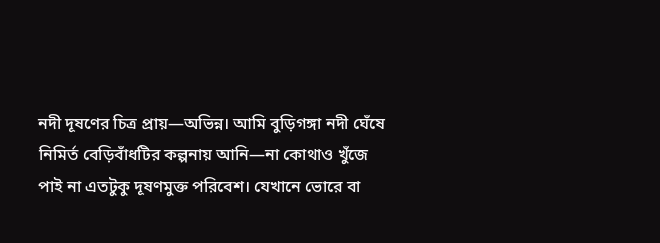নদী দূষণের চিত্র প্রায়—অভিন্ন। আমি বুড়িগঙ্গা নদী ঘেঁষে নিমির্ত বেড়িবাঁধটির কল্পনায় আনি—না কোথাও খুঁজে পাই না এতটুকু দূষণমুক্ত পরিবেশ। যেখানে ভোরে বা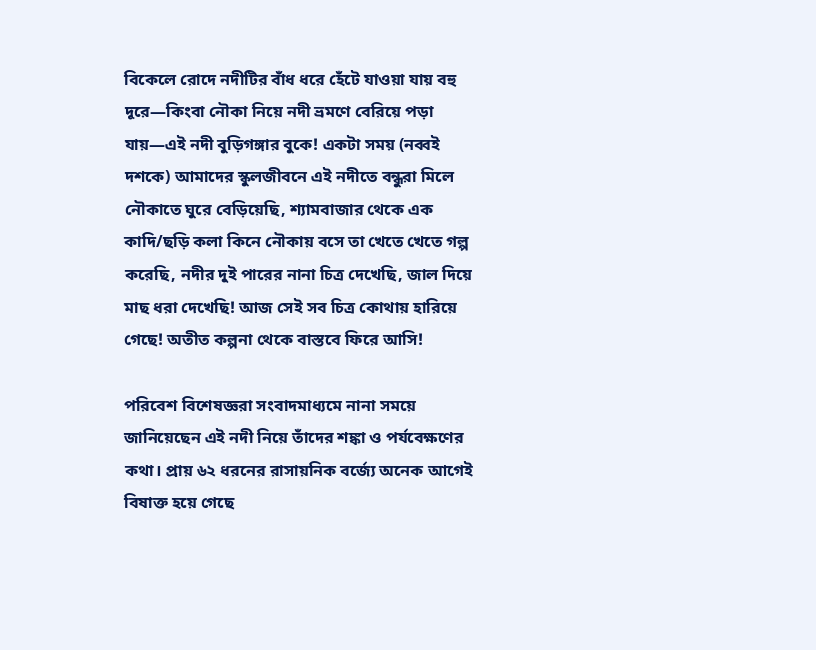বিকেলে রোদে নদীটির বাঁধ ধরে হেঁটে যাওয়া যায় বহু দূরে—কিংবা নৌকা নিয়ে নদী ভ্রমণে বেরিয়ে পড়া যায়—এই নদী বুড়িগঙ্গার বুকে! একটা সময় (নব্বই দশকে) আমাদের স্কুলজীবনে এই নদীতে বন্ধুরা মিলে নৌকাতে ঘুরে বেড়িয়েছি, শ্যামবাজার থেকে এক কাদি/ছড়ি কলা কিনে নৌকায় বসে তা খেতে খেতে গল্প করেছি, নদীর দুই পারের নানা চিত্র দেখেছি, জাল দিয়ে মাছ ধরা দেখেছি! আজ সেই সব চিত্র কোথায় হারিয়ে গেছে! অতীত কল্পনা থেকে বাস্তবে ফিরে আসি!

পরিবেশ বিশেষজ্ঞরা সংবাদমাধ্যমে নানা সময়ে জানিয়েছেন এই নদী নিয়ে তাঁদের শঙ্কা ও পর্যবেক্ষণের কথা। প্রায় ৬২ ধরনের রাসায়নিক বর্জ্যে অনেক আগেই বিষাক্ত হয়ে গেছে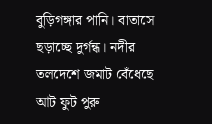বুড়িগঙ্গার পানি। বাতাসে ছড়াচ্ছে দুর্গন্ধ। নদীর তলদেশে জমাট বেঁধেছে আট ফুট পুরু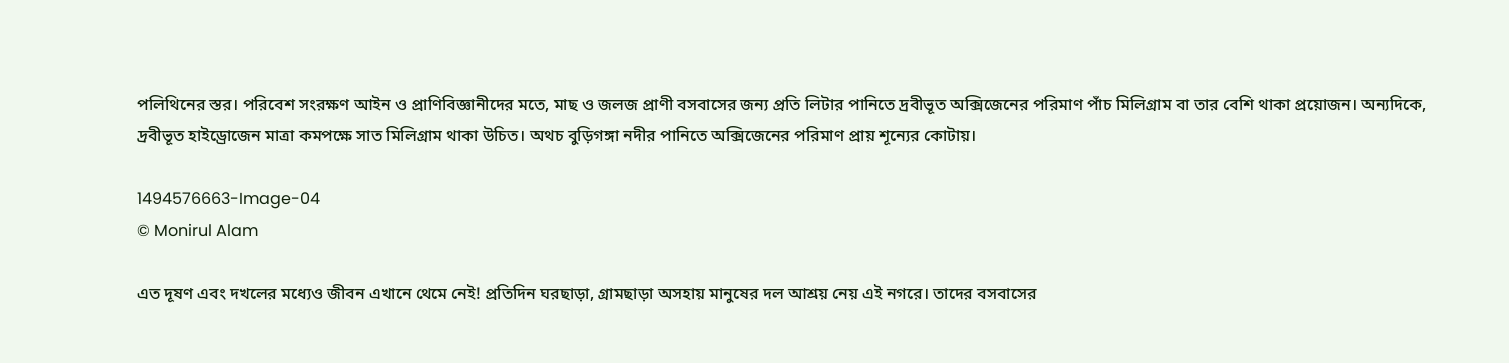পলিথিনের স্তর। পরিবেশ সংরক্ষণ আইন ও প্রাণিবিজ্ঞানীদের মতে, মাছ ও জলজ প্রাণী বসবাসের জন্য প্রতি লিটার পানিতে দ্রবীভূত অক্সিজেনের পরিমাণ পাঁচ মিলিগ্রাম বা তার বেশি থাকা প্রয়োজন। অন্যদিকে, দ্রবীভূত হাইড্রোজেন মাত্রা কমপক্ষে সাত মিলিগ্রাম থাকা উচিত। অথচ বুড়িগঙ্গা নদীর পানিতে অক্সিজেনের পরিমাণ প্রায় শূন্যের কোটায়।

1494576663-Image-04
© Monirul Alam

এত দূষণ এবং দখলের মধ্যেও জীবন এখানে থেমে নেই! প্রতিদিন ঘরছাড়া, গ্রামছাড়া অসহায় মানুষের দল আশ্রয় নেয় এই নগরে। তাদের বসবাসের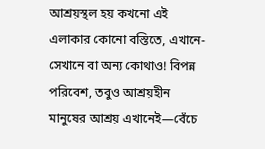আশ্রয়স্থল হয় কখনো এই এলাকার কোনো বস্তিতে, এখানে-সেখানে বা অন্য কোথাও! বিপন্ন পরিবেশ, তবুও আশ্রয়হীন মানুষের আশ্রয় এখানেই—বেঁচে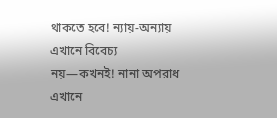থাকতে হবে! ন্যায়-অন্যায় এখানে বিবেচ্য নয়—কখনই! নানা অপরাধ এখানে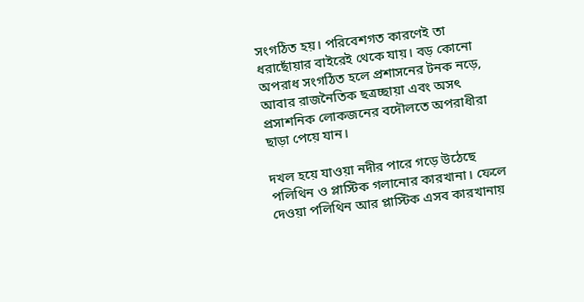সংগঠিত হয়। পরিবেশগত কারণেই তা ধরাছোঁয়ার বাইরেই থেকে যায়। বড় কোনো অপরাধ সংগঠিত হলে প্রশাসনের টনক নড়ে, আবার রাজনৈতিক ছত্রচ্ছায়া এবং অসৎ প্রসাশনিক লোকজনের বদৌলতে অপরাধীরা ছাড়া পেয়ে যান।

দখল হয়ে যাওয়া নদীর পারে গড়ে উঠেছে পলিথিন ও প্লাস্টিক গলানোর কারখানা। ফেলে দেওয়া পলিথিন আর প্লাস্টিক এসব কারখানায়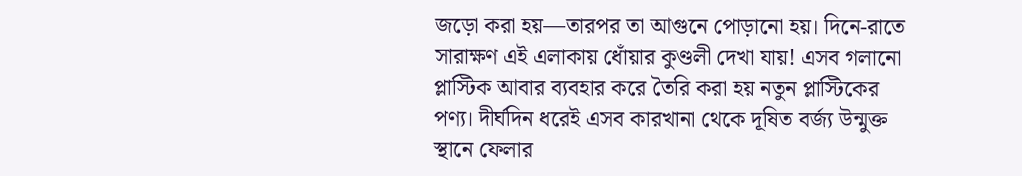জড়ো করা হয়—তারপর তা আগুনে পোড়ানো হয়। দিনে-রাতে সারাক্ষণ এই এলাকায় ধোঁয়ার কুণ্ডলী দেখা যায়! এসব গলানো প্লাস্টিক আবার ব্যবহার করে তৈরি করা হয় নতুন প্লাস্টিকের পণ্য। দীর্ঘদিন ধরেই এসব কারখানা থেকে দূষিত বর্জ্য উন্মুক্ত স্থানে ফেলার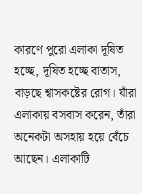কারণে পুরো এলাকা দূষিত হচ্ছে, দূষিত হচ্ছে বাতাস, বাড়ছে শ্বাসকষ্টের রোগ। যাঁরা এলাকায় বসবাস করেন, তাঁরা অনেকটা অসহায় হয়ে বেঁচে আছেন। এলাকাটি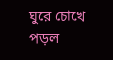ঘুরে চোখে পড়ল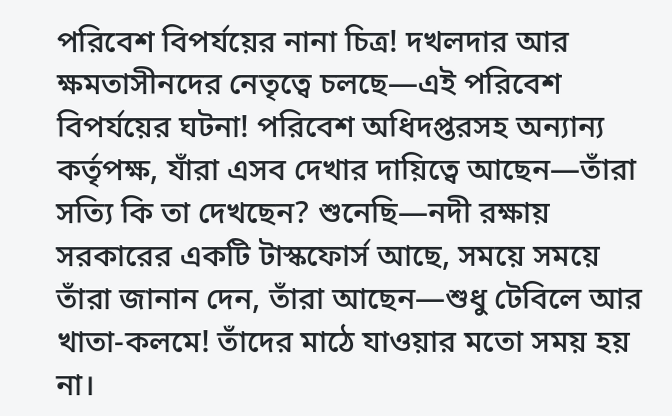পরিবেশ বিপর্যয়ের নানা চিত্র! দখলদার আর ক্ষমতাসীনদের নেতৃত্বে চলছে—এই পরিবেশ বিপর্যয়ের ঘটনা! পরিবেশ অধিদপ্তরসহ অন্যান্য কর্তৃপক্ষ, যাঁরা এসব দেখার দায়িত্বে আছেন—তাঁরা সত্যি কি তা দেখছেন? শুনেছি—নদী রক্ষায় সরকারের একটি টাস্কফোর্স আছে, সময়ে সময়ে তাঁরা জানান দেন, তাঁরা আছেন—শুধু টেবিলে আর খাতা-কলমে! তাঁদের মাঠে যাওয়ার মতো সময় হয় না।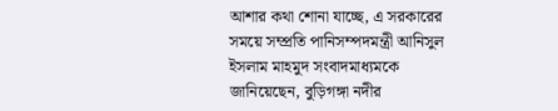আশার কথা শোনা যাচ্ছে, এ সরকারের সময়ে সম্প্রতি পানিসম্পদমন্ত্রী আনিসুল ইসলাম মাহমুদ সংবাদমাধ্যমকে জানিয়েছেন, বুড়িগঙ্গা নদীর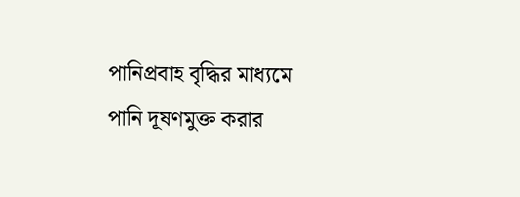পানিপ্রবাহ বৃদ্ধির মাধ্যমে পানি দূষণমুক্ত করার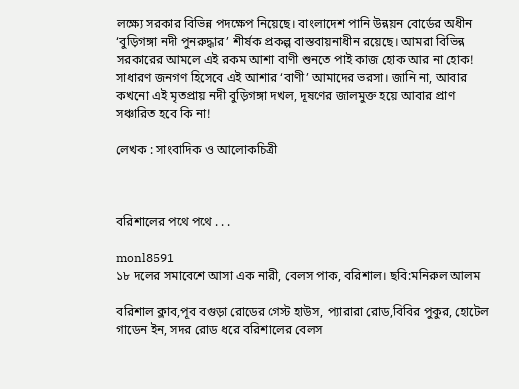লক্ষ্যে সরকার বিভিন্ন পদক্ষেপ নিয়েছে। বাংলাদেশ পানি উন্নয়ন বোর্ডের অধীন ‘বুড়িগঙ্গা নদী পুনরুদ্ধার’ শীর্ষক প্রকল্প বাস্তবায়নাধীন রয়েছে। আমরা বিভিন্ন সরকারের আমলে এই রকম আশা বাণী শুনতে পাই কাজ হোক আর না হোক! সাধারণ জনগণ হিসেবে এই আশার ‘বাণী’ আমাদের ভরসা। জানি না, আবার কখনো এই মৃতপ্রায় নদী বুড়িগঙ্গা দখল, দূষণের জালমুক্ত হয়ে আবার প্রাণ সঞ্চারিত হবে কি না!

লেখক : সাংবাদিক ও আলোকচিত্রী



বরিশালের পথে পথে . . .

monl8591
১৮ দলের সমাবেশে আসা এক নারী, বেলস পাক, বরিশাল। ছবি:মনিরুল আলম

বরিশাল ক্লাব,পূব বগুড়া রোডের গেস্ট হাউস, প্যারারা রোড,বিবির পুকুর, হোটেল গাডেন ইন, সদর রোড ধরে বরিশালের বেলস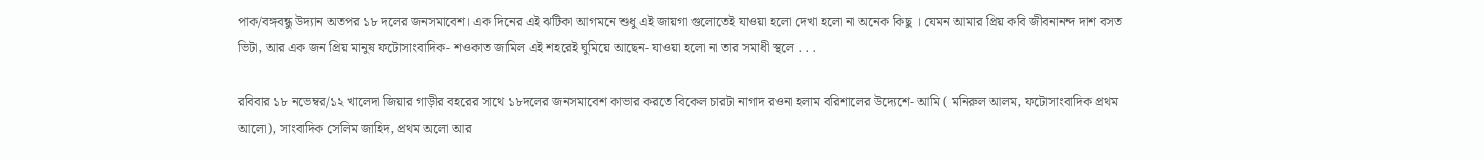পাক/বঙ্গবন্ধু উদ্যান অতপর ১৮ দলের জনসমাবেশ। এক দিনের এই ঝটিকা আগমনে শুধু এই জায়গা গুলোতেই যাওয়া হলো দেখা হলো না অনেক কিছু । যেমন আমার প্রিয় কবি জীবনানন্দ দাশ বসত ভিটা, আর এক জন প্রিয় মানুষ ফটোসাংবাদিক- শওকাত জামিল এই শহরেই ঘুমিয়ে আছেন- যাওয়া হলো না তার সমাধী স্থলে . . .

রবিবার ১৮ নভেম্বর/১২ খালেদা জিয়ার গাড়ীর বহরের সাথে ১৮দলের জনসমাবেশ কাভার করতে বিকেল চারটা নাগাদ রওনা হলাম বরিশালের উদ্যেশে- আমি ( মনিরুল আলম, ফটোসাংবাদিক প্রথম আলো), সাংবাদিক সেলিম জাহিদ, প্রথম অলো আর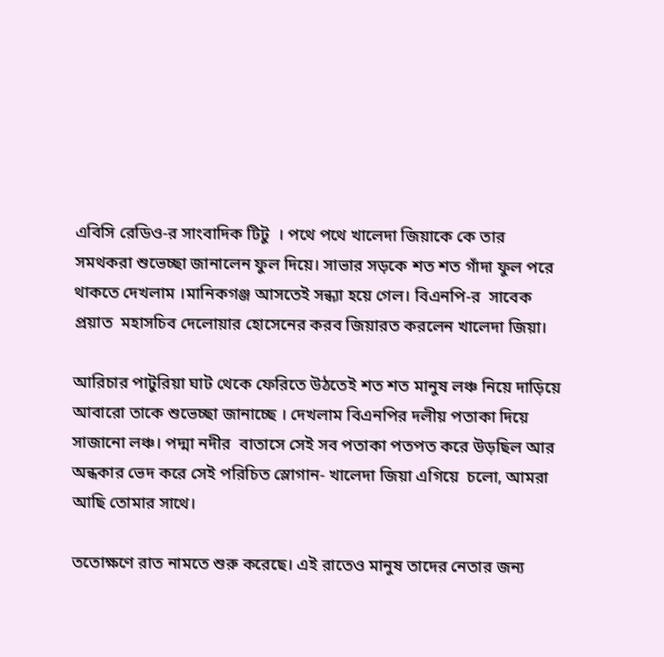এবিসি রেডিও-র সাংবাদিক টিটু  । পথে পথে খালেদা জিয়াকে কে তার সমথকরা শুভেচ্ছা জানালেন ফুল দিয়ে। সাভার সড়কে শত শত গাঁদা ফুল পরে থাকতে দেখলাম ।মানিকগঞ্জ আসতেই সন্ধ্যা হয়ে গেল। বিএনপি-র  সাবেক প্রয়াত  মহাসচিব দেলোয়ার হোসেনের করব জিয়ারত করলেন খালেদা জিয়া।

আরিচার পাটুরিয়া ঘাট থেকে ফেরিতে উঠতেই শত শত মানুষ লঞ্চ নিয়ে দাড়িয়ে আবারো তাকে শুভেচ্ছা জানাচ্ছে । দেখলাম বিএনপির দলীয় পতাকা দিয়ে সাজানো লঞ্চ। পদ্মা নদীর  বাতাসে সেই সব পতাকা পতপত করে উড়ছিল আর অন্ধকার ভেদ করে সেই পরিচিত স্লোগান- খালেদা জিয়া এগিয়ে  চলো, আমরা আছি তোমার সাথে।

ততোক্ষণে রাত নামতে শুরু করেছে। এই রাতেও মানুষ তাদের নেতার জন্য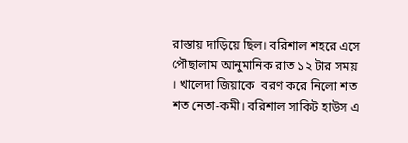রাস্তায় দাড়িয়ে ছিল। বরিশাল শহরে এসে পৌছালাম আনুমানিক রাত ১২ টার সময় । খালেদা জিয়াকে  বরণ করে নিলো শত শত নেতা-কমী। বরিশাল সাকিট হাউস এ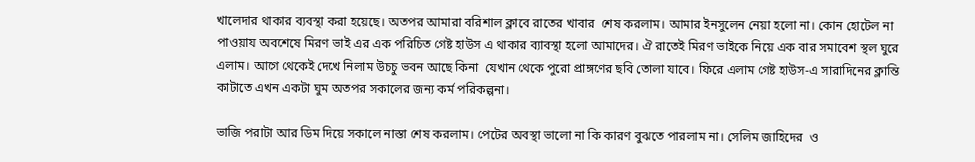খালেদার থাকার ব্যবস্থা করা হয়েছে। অতপর আমারা বরিশাল ক্লাবে রাতের খাবার  শেষ করলাম। আমার ইনসুলেন নেয়া হলো না। কোন হোটেল না পাওয়ায অবশেষে মিরণ ভাই এর এক পরিচিত গেষ্ট হাউস এ থাকার ব্যাবস্থা হলো আমাদের। ঐ রাতেই মিরণ ভাইকে নিয়ে এক বার সমাবেশ স্থল ঘুরে এলাম। আগে থেকেই দেখে নিলাম উচচু ভবন আছে কিনা  যেখান থেকে পুরো প্রাঙ্গণের ছবি তোলা যাবে। ফিরে এলাম গেষ্ট হাউস-এ সারাদিনের ক্লান্তি কাটাতে এখন একটা ঘুম অতপর সকালের জন্য কর্ম পরিকল্পনা।

ভাজি পরাটা আর ডিম দিয়ে সকালে নাস্তা শেষ করলাম। পেটের অবস্থা ভালো না কি কারণ বুঝতে পারলাম না। সেলিম জাহিদের  ও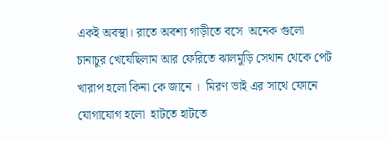একই অবস্থা। রাতে অবশ্য গাড়ীতে বসে  অনেক গুলো চানাচুর খেযেছিলাম আর ফেরিতে ঝালমুড়ি সেথান থেকে পেট খারাপ হলো কিনা কে জানে ।  মিরণ ভাই এর সাথে ফোনে যোগাযোগ হলো  হাটতে হাটতে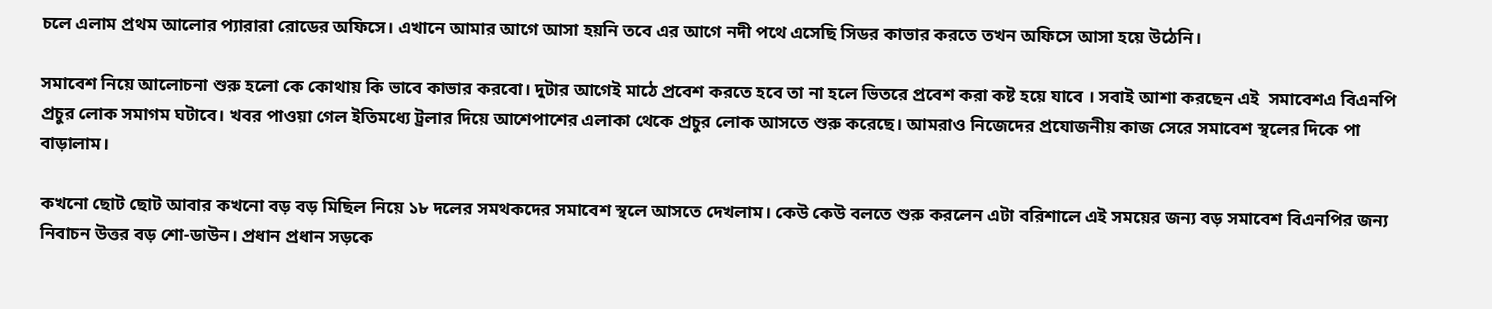চলে এলাম প্রথম আলোর প্যারারা রোডের অফিসে। এখানে আমার আগে আসা হয়নি তবে এর আগে নদী পথে এসেছি সিডর কাভার করতে তখন অফিসে আসা হয়ে উঠেনি।

সমাবেশ নিয়ে আলোচনা শুরু হলো কে কোথায় কি ভাবে কাভার করবো। দুটার আগেই মাঠে প্রবেশ করতে হবে তা না হলে ভিতরে প্রবেশ করা কষ্ট হয়ে যাবে । সবাই আশা করছেন এই  সমাবেশএ বিএনপি প্রচুর লোক সমাগম ঘটাবে। খবর পাওয়া গেল ইতিমধ্যে ট্রলার দিয়ে আশেপাশের এলাকা থেকে প্রচুর লোক আসতে শুরু করেছে। আমরাও নিজেদের প্রযোজনীয় কাজ সেরে সমাবেশ স্থলের দিকে পা বাড়ালাম।

কখনো ছোট ছোট আবার কখনো বড় বড় মিছিল নিয়ে ১৮ দলের সমথকদের সমাবেশ স্থলে আসতে দেখলাম। কেউ কেউ বলতে শুরু করলেন এটা বরিশালে এই সময়ের জন্য বড় সমাবেশ বিএনপির জন্য নিবাচন উত্তর বড় শো-ডাউন। প্রধান প্রধান সড়কে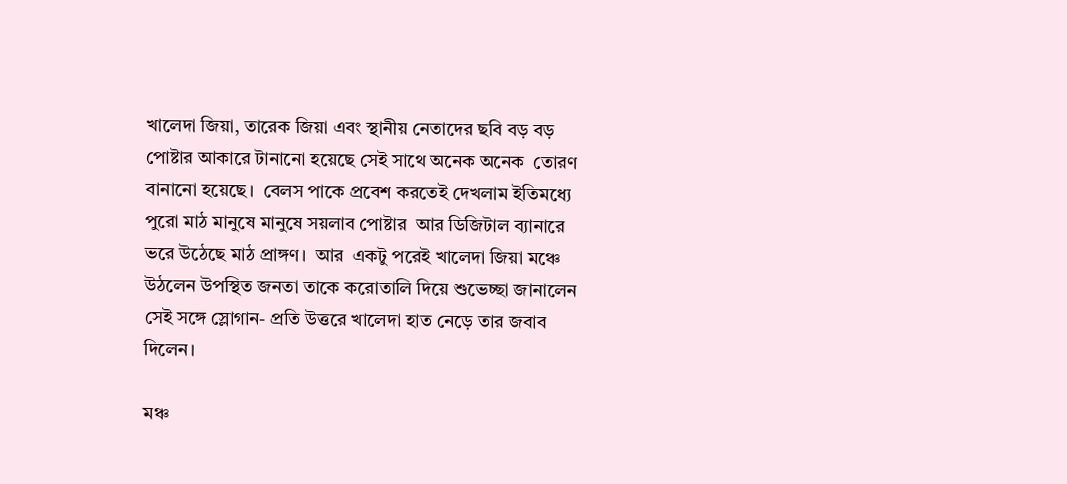খালেদা জিয়া, তারেক জিয়া এবং স্থানীয় নেতাদের ছবি বড় বড় পোষ্টার আকারে টানানো হয়েছে সেই সাথে অনেক অনেক  তোরণ বানানো হয়েছে।  বেলস পাকে প্রবেশ করতেই দেখলাম ইতিমধ্যে পুরো মাঠ মানুষে মানুষে সয়লাব পোষ্টার  আর ডিজিটাল ব্যানারে ভরে উঠেছে মাঠ প্রাঙ্গণ।  আর  একটু পরেই খালেদা জিয়া মঞ্চে উঠলেন উপস্থিত জনতা তাকে করোতালি দিয়ে শুভেচ্ছা জানালেন সেই সঙ্গে স্লোগান- প্রতি উত্তরে খালেদা হাত নেড়ে তার জবাব দিলেন।

মঞ্চ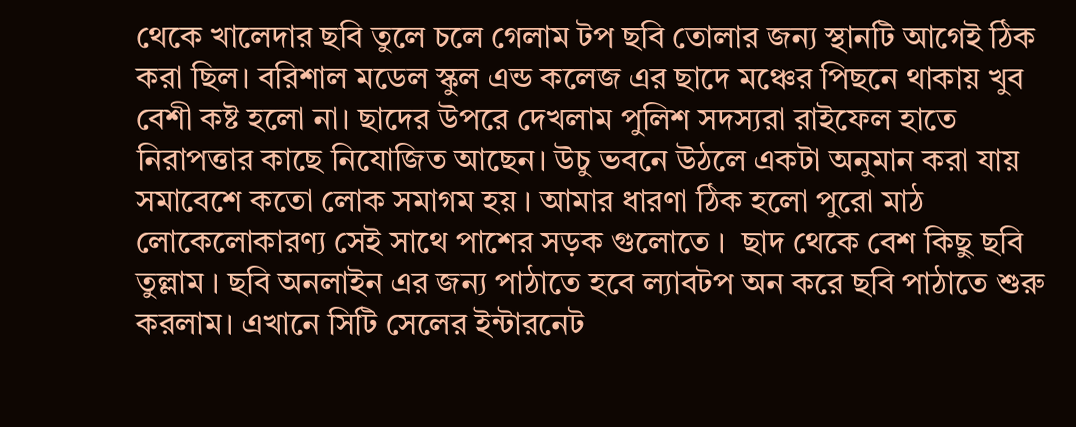থেকে খালেদার ছবি তুলে চলে গেলাম টপ ছবি তোলার জন্য স্থানটি আগেই ঠিক করা ছিল। বরিশাল মডেল স্কুল এন্ড কলেজ এর ছাদে মঞ্চের পিছনে থাকায় খুব বেশী কষ্ট হলো না। ছাদের উপরে দেখলাম পুলিশ সদস্যরা রাইফেল হাতে নিরাপত্তার কাছে নিযোজিত আছেন। উচু ভবনে উঠলে একটা অনুমান করা যায় সমাবেশে কতো লোক সমাগম হয় । আমার ধারণা ঠিক হলো পুরো মাঠ লোকেলোকারণ্য সেই সাথে পাশের সড়ক গুলোতে ।  ছাদ থেকে বেশ কিছু ছবি তুল্লাম । ছবি অনলাইন এর জন্য পাঠাতে হবে ল্যাবটপ অন করে ছবি পাঠাতে শুরু করলাম। এখানে সিটি সেলের ইন্টারনেট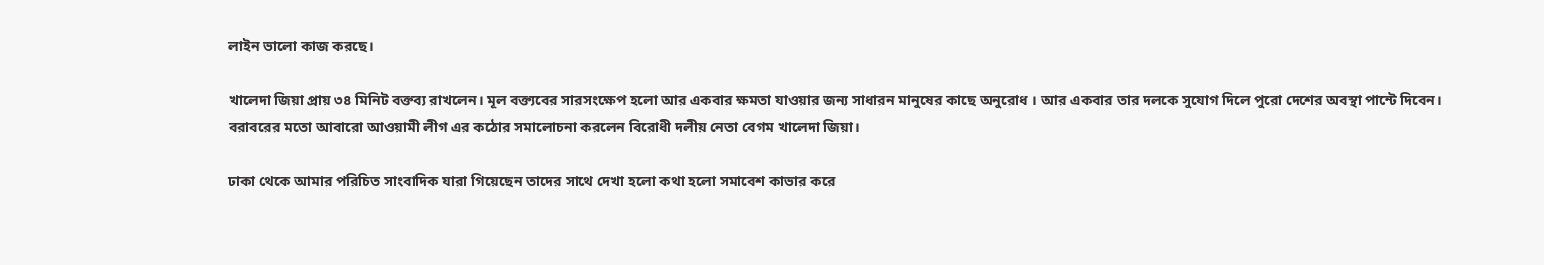লাইন ভালো কাজ করছে।

খালেদা জিয়া প্রায় ৩৪ মিনিট বক্তব্য রাখলেন। মূল বক্ত্যবের সারসংক্ষেপ হলো আর একবার ক্ষমতা যাওয়ার জন্য সাধারন মানুষের কাছে অনুরোধ । আর একবার তার দলকে সুযোগ দিলে পুরো দেশের অবস্থা পান্টে দিবেন। বরাবরের মতো আবারো আওয়ামী লীগ এর কঠোর সমালোচনা করলেন বিরোধী দলীয় নেতা বেগম খালেদা জিয়া।

ঢাকা থেকে আমার পরিচিত সাংবাদিক যারা গিয়েছেন তাদের সাথে দেখা হলো কথা হলো সমাবেশ কাভার করে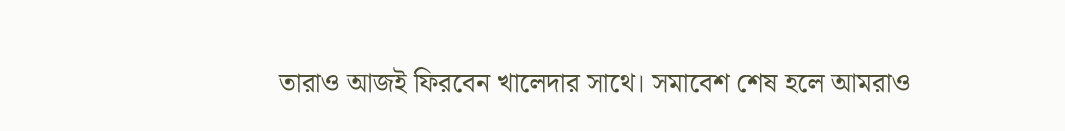তারাও আজই ফিরবেন খালেদার সাথে। সমাবেশ শেষ হলে আমরাও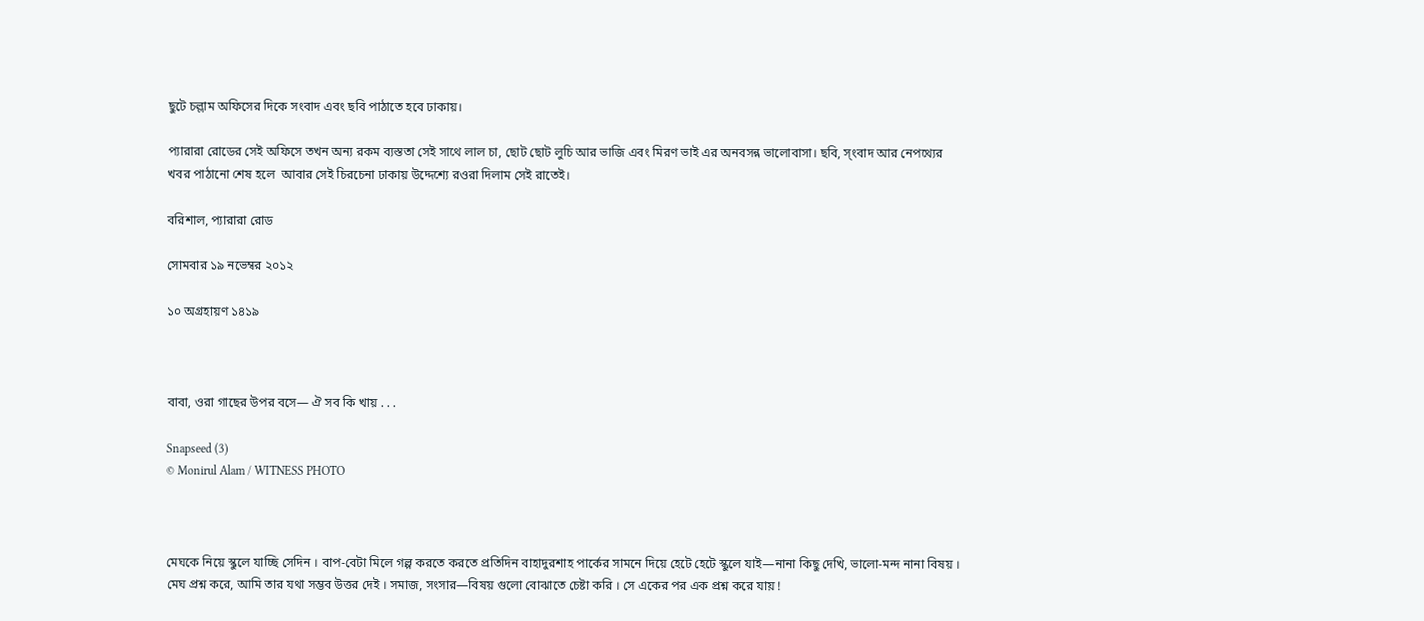ছুটে চল্লাম অফিসের দিকে সংবাদ এবং ছবি পাঠাতে হবে ঢাকায়।

প্যারারা রোডের সেই অফিসে তখন অন্য রকম ব্যস্ততা সেই সাথে লাল চা, ছোট ছোট লুচি আর ভাজি এবং মিরণ ভাই এর অনবসন্ন ভালোবাসা। ছবি, স্ংবাদ আর নেপথ্যের খবর পাঠানো শেষ হলে  আবার সেই চিরচেনা ঢাকায় উদ্দেশ্যে রওরা দিলাম সেই রাতেই।

বরিশাল, প্যারারা রোড

সোমবার ১৯ নভেম্বর ২০১২

১০ অগ্রহায়ণ ১৪১৯



বাবা, ওরা গাছের উপর বসে— ঐ সব কি খায় . . .

Snapseed (3)
© Monirul Alam / WITNESS PHOTO



মেঘকে নিয়ে স্কুলে যাচ্ছি সেদিন । বাপ-বেটা মিলে গল্প করতে করতে প্রতিদিন বাহাদুরশাহ পার্কের সামনে দিয়ে হেটে হেটে স্কুলে যাই—নানা কিছু দেখি, ভালো-মন্দ নানা বিষয় । মেঘ প্রশ্ন করে, আমি তার যথা সম্ভব উত্তর দেই । সমাজ, সংসার—বিষয় গুলো বোঝাতে চেষ্টা করি । সে একের পর এক প্রশ্ন করে যায় !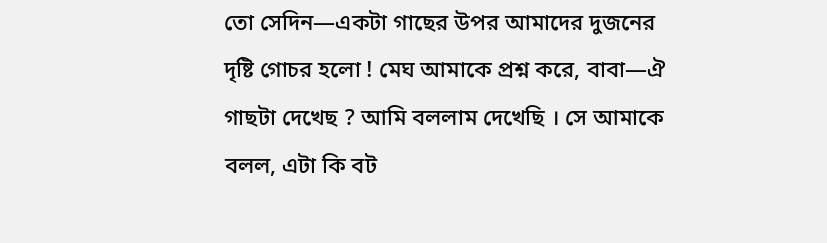তো সেদিন—একটা গাছের উপর আমাদের দুজনের দৃষ্টি গোচর হলো ! মেঘ আমাকে প্রশ্ন করে, বাবা—ঐ গাছটা দেখেছ ? আমি বললাম দেখেছি । সে আমাকে বলল, এটা কি বট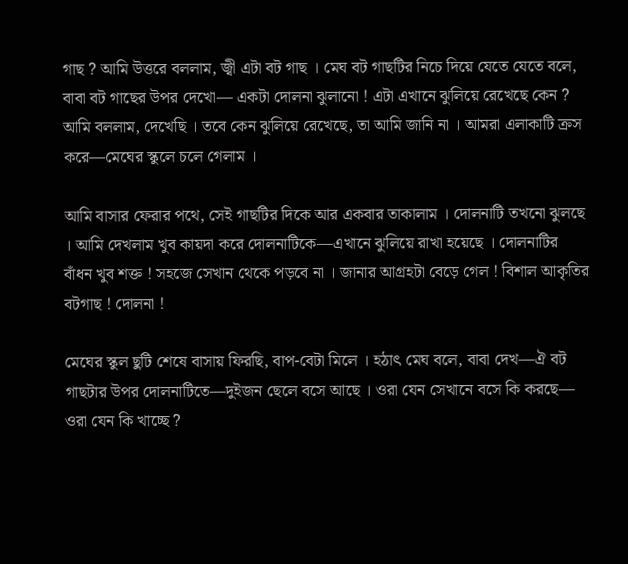গাছ ? আমি উত্তরে বললাম, জ্বী এটা বট গাছ । মেঘ বট গাছটির নিচে দিয়ে যেতে যেতে বলে, বাবা বট গাছের উপর দেখো— একটা দোলনা ঝুলানো ! এটা এখানে ঝুলিয়ে রেখেছে কেন ? আমি বললাম, দেখেছি । তবে কেন ঝুলিয়ে রেখেছে, তা আমি জানি না । আমরা এলাকাটি ক্রস করে—মেঘের স্কুলে চলে গেলাম ।

আমি বাসার ফেরার পথে, সেই গাছটির দিকে আর একবার তাকালাম । দোলনাটি তখনো ঝুলছে । আমি দেখলাম খুব কায়দা করে দোলনাটিকে—এখানে ঝুলিয়ে রাখা হয়েছে । দোলনাটির বাঁধন খুব শক্ত ! সহজে সেখান থেকে পড়বে না । জানার আগ্রহটা বেড়ে গেল ! বিশাল আকৃতির বটগাছ ! দোলনা !

মেঘের স্কুল ছুটি শেষে বাসায় ফিরছি, বাপ-বেটা মিলে । হঠাৎ মেঘ বলে, বাবা দেখ—ঐ বট গাছটার উপর দোলনাটিতে—দুইজন ছেলে বসে আছে । ওরা যেন সেখানে বসে কি করছে— ওরা যেন কি খাচ্ছে ?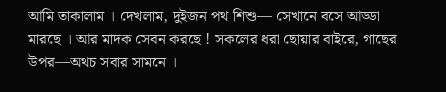আমি তাকালাম । দেখলাম, দুইজন পথ শিশু— সেখানে বসে আড্ডা মারছে । আর মাদক সেবন করছে ! সকলের ধরা ছোয়ার বাইরে, গাছের উপর—অথচ সবার সামনে ।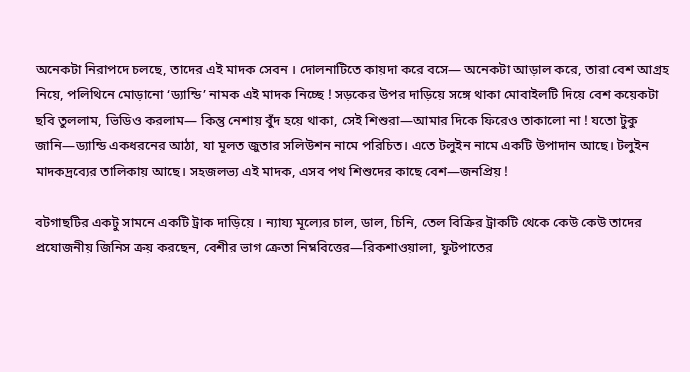অনেকটা নিরাপদে চলছে, তাদের এই মাদক সেবন । দোলনাটিতে কায়দা করে বসে— অনেকটা আড়াল করে, তারা বেশ আগ্রহ নিয়ে, পলিথিনে মোড়ানো ‘ড্যান্ডি’ নামক এই মাদক নিচ্ছে ! সড়কের উপর দাড়িয়ে সঙ্গে থাকা মোবাইলটি দিয়ে বেশ কয়েকটা ছবি তুললাম, ভিডিও করলাম— কিন্তু নেশায় বুঁদ হয়ে থাকা, সেই শিশুরা—আমার দিকে ফিরেও তাকালো না ! যতো টুকু জানি—ড্যান্ডি একধরনের আঠা, যা মূলত জুতার সলিউশন নামে পরিচিত। এতে টলুইন নামে একটি উপাদান আছে। টলুইন মাদকদ্রব্যের তালিকায় আছে। সহজলভ্য এই মাদক, এসব পথ শিশুদের কাছে বেশ—জনপ্রিয় !

বটগাছটির একটু সামনে একটি ট্রাক দাড়িয়ে । ন্যায্য মূল্যের চাল, ডাল, চিনি, তেল বিক্রির ট্রাকটি থেকে কেউ কেউ তাদের প্রযোজনীয় জিনিস ক্রয় করছেন, বেশীর ভাগ ক্রেতা নিম্নবিত্তের—রিকশাওয়ালা, ফুটপাতের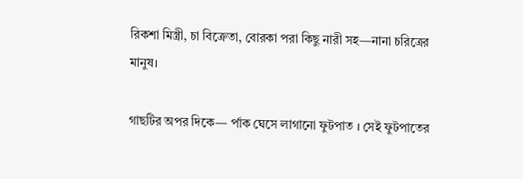রিকশা মিস্ত্রী, চা বিক্রেতা, বোরকা পরা কিছু নারী সহ—নানা চরিত্রের মানুষ।

গাছটির অপর দিকে— র্পাক ঘেসে লাগানো ফুটপাত । সেই ফুটপাতের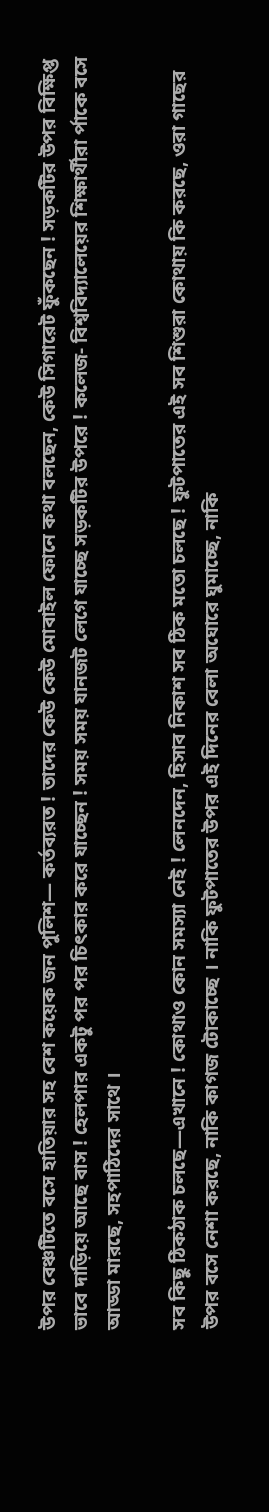উপর বেঞ্চটিতে বসে হাতিয়ার সহ বেশ কয়েক জন পুলিশ— কর্তব্যরত ! তাদের কেউ কেউ মোবাইল ফোনে কথা বলছেন, কেউ সিগারেট ফুঁকছেন ! সড়কটির উপর বিক্ষিপ্ত ভাবে দাড়িয়ে আছে বাস ! হেলপার একটু পর পর চিৎকার করে যাচ্ছেন ! সময় সময় যানজট লেগে যাচ্ছে সড়কটির উপরে ! কলেজ- বিশ্ববিদ্যালেয়ের শিক্ষার্থীরা র্পাকে বসে আড্ডা মারছে, সহপাঠিদের সাথে ।

সব কিছু ঠিকঠাক চলছে—এখানে ! কোথাও কোন সমস্যা নেই ! লেনদেন, হিসাব নিকাশ সব ঠিক মতো চলছে ! ফুটপাতের এই সব শিশুরা কোথায় কি করছে, ওরা গাছের উপর বসে নেশা করছে, নাকি কাগজ টোকাচ্ছে । নাকি ফুটপাতের উপর এই দিনের বেলা অঘোরে ঘুমাচ্ছে, নাকি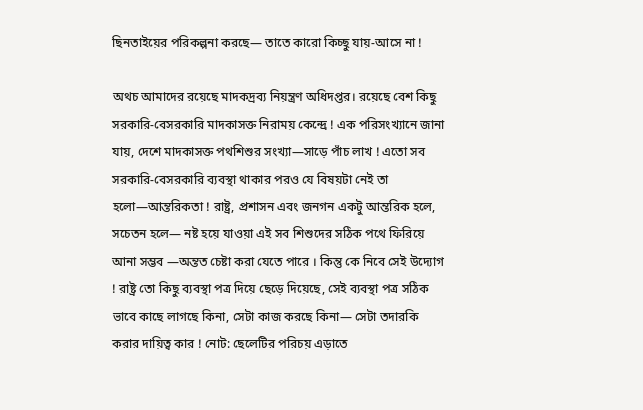ছিনতাইয়ের পরিকল্পনা করছে— তাতে কারো কিচ্ছু যায়-আসে না !

অথচ আমাদের রয়েছে মাদকদ্রব্য নিয়ন্ত্রণ অধিদপ্তর। রয়েছে বেশ কিছু সরকারি-বেসরকারি মাদকাসক্ত নিরাময় কেন্দ্রে ! এক পরিসংখ্যানে জানা যায়, দেশে মাদকাসক্ত পথশিশুর সংখ্যা—সাড়ে পাঁচ লাখ ! এতো সব সরকারি-বেসরকারি ব্যবস্থা থাকার পরও যে বিষয়টা নেই তা হলো—আন্তরিকতা ! রাষ্ট্র, প্রশাসন এবং জনগন একটু আন্তরিক হলে, সচেতন হলে— নষ্ট হয়ে যাওয়া এই সব শিশুদের সঠিক পথে ফিরিয়ে আনা সম্ভব —অন্তত চেষ্টা করা যেতে পারে । কিন্তু কে নিবে সেই উদ্যোগ ! রাষ্ট্র তো কিছু ব্যবস্থা পত্র দিয়ে ছেড়ে দিয়েছে, সেই ব্যবস্থা পত্র সঠিক ভাবে কাছে লাগছে কিনা, সেটা কাজ করছে কিনা— সেটা তদারকি করার দায়িত্ব কার ! নোট: ছেলেটির পরিচয় এড়াতে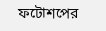ফটোশপের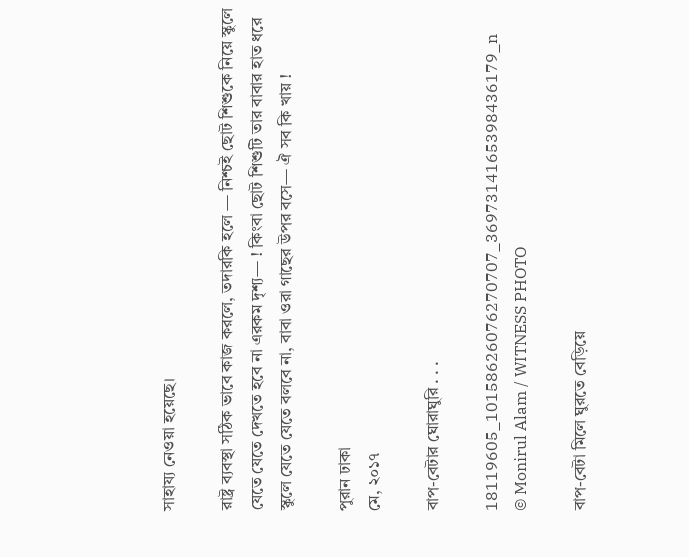সাহায্য নেওয়া হয়েছে।

রাষ্ট্র ব্যবস্থা সঠিক ভাবে কাজ করলে, তদারকি হলে — নিশ্চই ছোট শিশুকে নিয়ে স্কুলে যেতে যেতে দেখতে হবে না এরকম দৃশ্য— ! কিংবা ছোট শিশুটি তার বাবার হাত ধরে স্কুলে যেতে যেতে বলবে না, বাবা ওরা গাছের উপর বসে— ঐ সব কি খায় !

পুরান ঢাকা
মে, ২০১৭

বাপ-বেটার ঘোরাঘুরি . . .

18119605_10158626076270707_3697314165398436179_n
© Monirul Alam / WITNESS PHOTO

বাপ-বেটা মিলে ঘুরতে বেড়িয়ে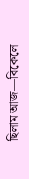ছিলাম আজ—বিকেলে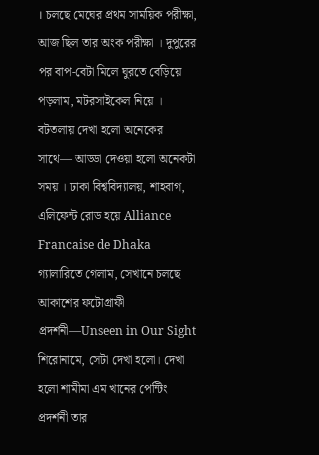। চলছে মেঘের প্রথম সাময়িক পরীক্ষা, আজ ছিল তার অংক পরীক্ষা । দুপুরের পর বাপ-বেটা মিলে ঘুরতে বেড়িয়ে পড়লাম, মটরসাইকেল নিয়ে । বটতলায় দেখা হলো অনেকের সাথে— আড্ডা দেওয়া হলো অনেকটা সময় । ঢাকা বিশ্ববিদ্যালয়, শাহবাগ, এলিফেন্ট রোড হয়ে Alliance Francaise de Dhaka গ্যালারিতে গেলাম, সেখানে চলছে আকাশের ফটোগ্রাফী প্রদর্শনী—Unseen in Our Sight শিরোনামে, সেটা দেখা হলো। দেখা হলো শামীমা এম খানের পেন্টিং প্রদর্শনী তার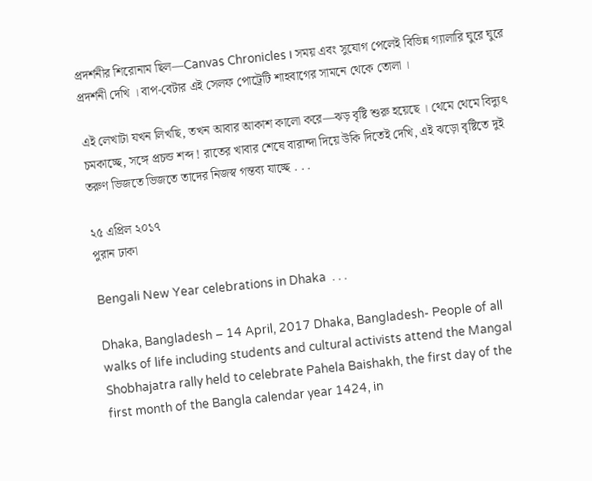প্রদর্শনীর শিরোনাম ছিল—Canvas Chronicles । সময় এবং সুযোগ পেলেই বিভিন্ন গ্যালারি ঘুরে ঘুরে প্রদর্শনী দেখি । বাপ-বেটার এই সেলফ পোট্রেটি শাহবাগের সামনে থেকে তোলা ।

এই লেখাটা যখন লিখছি, তখন আবার আকাশ কালো করে—ঝড় বৃষ্টি শুরু হয়েছে । থেমে থেমে বিদ্যুৎ চমকাচ্ছে, সঙ্গে প্রচন্ড শব্দ ! রাতের খাবার শেষে বারান্দা দিয়ে উকি দিতেই দেখি, এই ঝড়ো বৃষ্টিতে দুই তরুণ ভিজতে ভিজতে তাদের নিজস্ব গন্তব্য যাচ্ছে . . .

২৫ এপ্রিল ২০১৭
পুরান ঢাকা

Bengali New Year celebrations in Dhaka  . . .

Dhaka, Bangladesh – 14 April, 2017 Dhaka, Bangladesh- People of all walks of life including students and cultural activists attend the Mangal Shobhajatra rally held to celebrate Pahela Baishakh, the first day of the first month of the Bangla calendar year 1424, in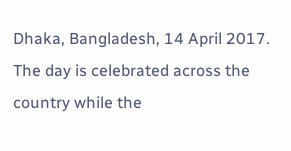Dhaka, Bangladesh, 14 April 2017. The day is celebrated across the country while the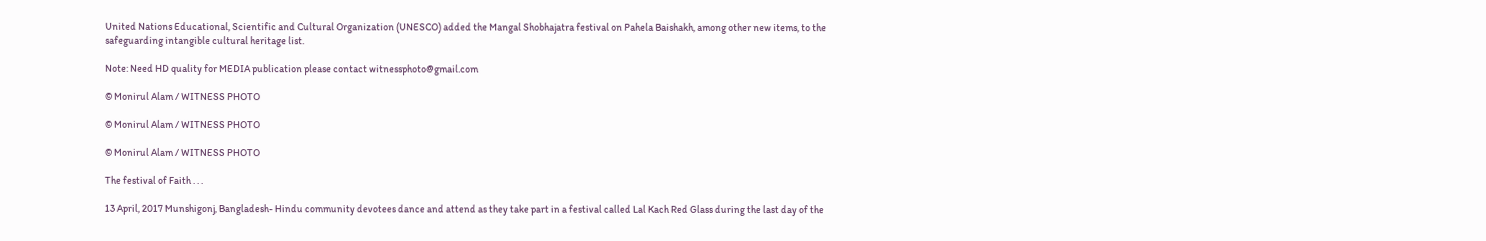United Nations Educational, Scientific and Cultural Organization (UNESCO) added the Mangal Shobhajatra festival on Pahela Baishakh, among other new items, to the safeguarding intangible cultural heritage list.

Note: Need HD quality for MEDIA publication please contact witnessphoto@gmail.com

© Monirul Alam / WITNESS PHOTO

© Monirul Alam / WITNESS PHOTO

© Monirul Alam / WITNESS PHOTO

The festival of Faith . . .

13 April, 2017 Munshigonj, Bangladesh- Hindu community devotees dance and attend as they take part in a festival called Lal Kach Red Glass during the last day of the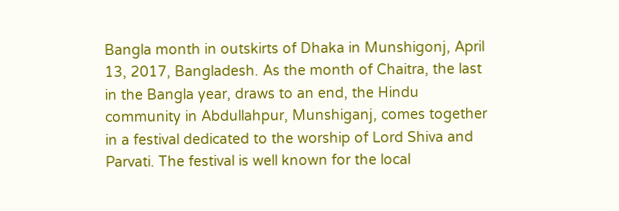Bangla month in outskirts of Dhaka in Munshigonj, April 13, 2017, Bangladesh. As the month of Chaitra, the last in the Bangla year, draws to an end, the Hindu community in Abdullahpur, Munshiganj, comes together in a festival dedicated to the worship of Lord Shiva and Parvati. The festival is well known for the local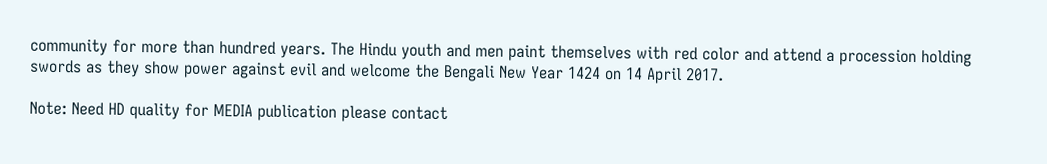community for more than hundred years. The Hindu youth and men paint themselves with red color and attend a procession holding swords as they show power against evil and welcome the Bengali New Year 1424 on 14 April 2017.

Note: Need HD quality for MEDIA publication please contact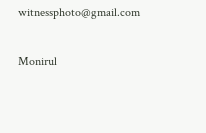witnessphoto@gmail.com

Monirul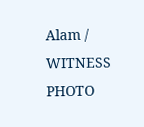Alam / WITNESS PHOTO